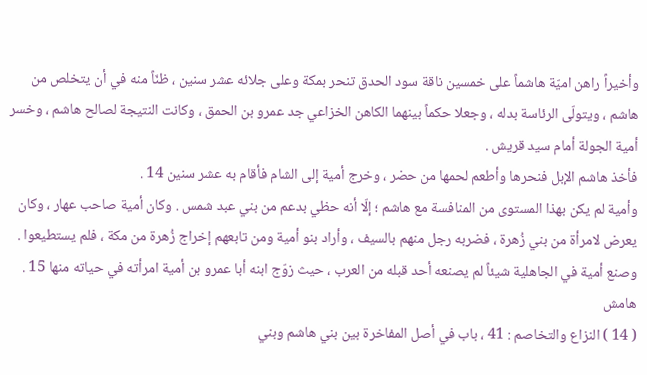وأخيراً راهن اميّة هاشماً على خمسين ناقة سود الحدق تنحر بمكة وعلى جلائه عشر سنين ، ظنّاً منه في أن يتخلص من هاشم ، ويتولّى الرئاسة بدله ، وجعلا حكماً بينهما الكاهن الخزاعي جد عمرو بن الحمق ، وكانت النتيجة لصالح هاشم ، وخسر أمية الجولة أمام سيد قريش .
فأخذ هاشم الإبل فنحرها وأطعم لحمها من حضر ، وخرج أمية إلى الشام فأقام به عشر سنين 14 .
وأمية لم يكن بهذا المستوى من المنافسة مع هاشم ؛ إلّا أنه حظي بدعم من بني عبد شمس . وكان أمية صاحب عهار ، وكان يعرض لامرأة من بني زُهرة ، فضربه رجل منهم بالسيف ، وأراد بنو أمية ومن تابعهم إخراج زُهرة من مكة ، فلم يستطيعوا .
وصنع أمية في الجاهلية شيئاً لم يصنعه أحد قبله من العرب ، حيث زوّج ابنه أبا عمرو بن أمية امرأته في حياته منها 15 .
هامش
( 14 ) النزاع والتخاصم : 41 ، باب في أصل المفاخرة بين بني هاشم وبني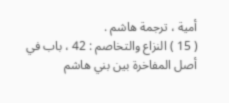أمية ، ترجمة هاشم .
( 15 ) النزاع والتخاصم : 42 ، باب في أصل المفاخرة بين بني هاشم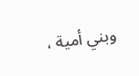وبني أمية ،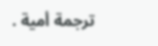ترجمة أمية .